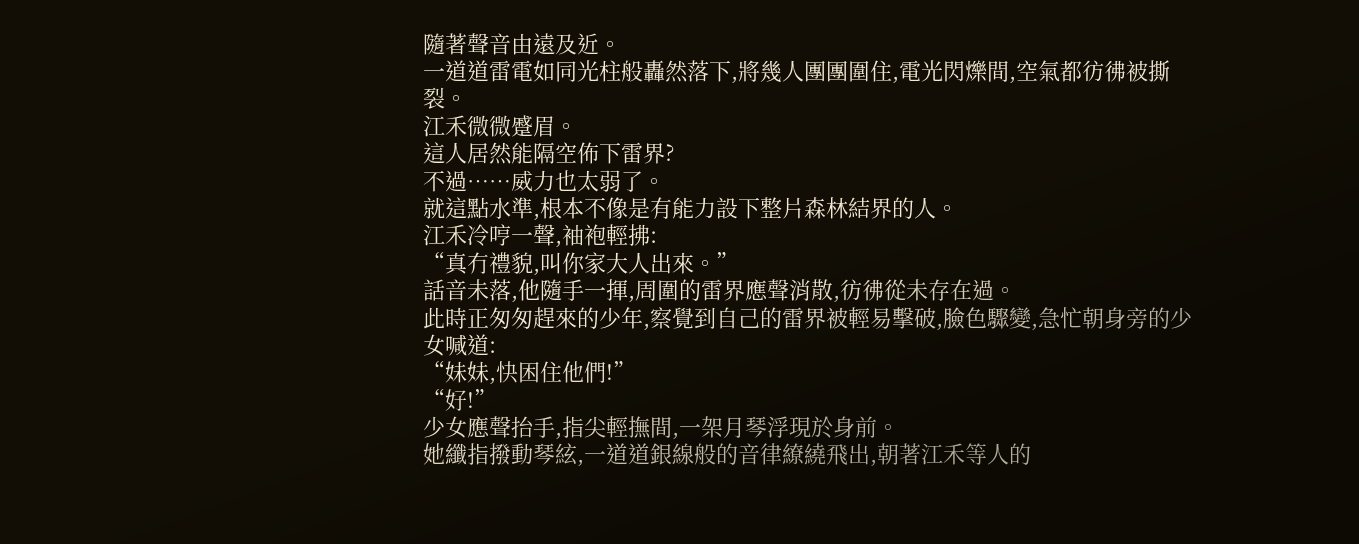隨著聲音由遠及近。
一道道雷電如同光柱般轟然落下,將幾人團團圍住,電光閃爍間,空氣都彷彿被撕裂。
江禾微微蹙眉。
這人居然能隔空佈下雷界?
不過……威力也太弱了。
就這點水準,根本不像是有能力設下整片森林結界的人。
江禾冷哼一聲,袖袍輕拂:
“真冇禮貌,叫你家大人出來。”
話音未落,他隨手一揮,周圍的雷界應聲消散,彷彿從未存在過。
此時正匆匆趕來的少年,察覺到自己的雷界被輕易擊破,臉色驟變,急忙朝身旁的少女喊道:
“妹妹,快困住他們!”
“好!”
少女應聲抬手,指尖輕撫間,一架月琴浮現於身前。
她纖指撥動琴絃,一道道銀線般的音律繚繞飛出,朝著江禾等人的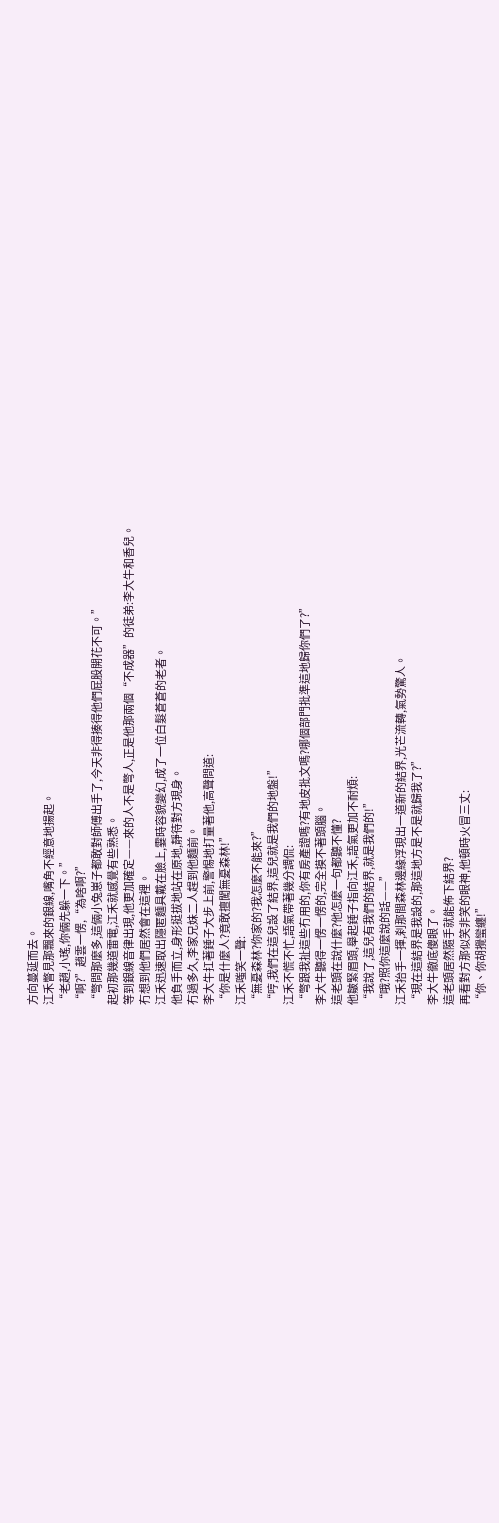方向蔓延而去。
江禾瞥見那飄來的銀線,嘴角不經意地揚起。
“老趙,小瑤,你倆先躲一下。”
“啊?”趙雲一愣,“為啥啊?”
“彆問那麼多,這倆小兔崽子都敢對師傅出手了,今天非得揍得他們屁股開花不可。”
起初那幾道雷電,江禾就感覺有些熟悉。
等到銀線音律出現,他更加確定——來的人不是彆人,正是他那兩個“不成器”的徒弟:李大牛和香兒。
冇想到他們居然會在這裡。
江禾迅速取出隱匿麵具戴在臉上,霎時容貌變幻,成了一位白髮蒼蒼的老者。
他負手而立,身形挺拔地站在原地,靜待對方現身。
冇過多久,李家兄妹二人趕到他麵前。
李大牛扛著錘子大步上前,警惕地打量著他,高聲問道:
“你是什麼人?竟敢擅闖無憂森林!”
江禾嗤笑一聲:
“無憂森林?你家的?我怎麼不能來?”
“哼,我們在這兒設了結界,這兒就是我們的地盤!”
江禾不慌不忙,語氣帶著幾分調侃:
“彆跟我扯這些冇用的,你有房產證嗎?有地皮批文嗎?哪個部門批準這地歸你們了?”
李大牛聽得一愣一愣的,完全摸不著頭腦。
這老頭在說什麼?他怎麼一句都聽不懂?
他皺緊眉頭,舉起錘子指向江禾,語氣更加不耐煩:
“我說了,這兒有我們的結界,就是我們的!”
“哦?照你這麼說的話——”
江禾抬手一揮,刹那間森林邊緣浮現出一道新的結界,光芒流轉,氣勢驚人。
“現在這結界是我設的,那這地方是不是就歸我了?”
李大牛徹底傻眼了。
這老頭居然隨手就能佈下結界?
再看對方那似笑非笑的眼神,他頓時火冒三丈:
“你、你胡攪蠻纏!”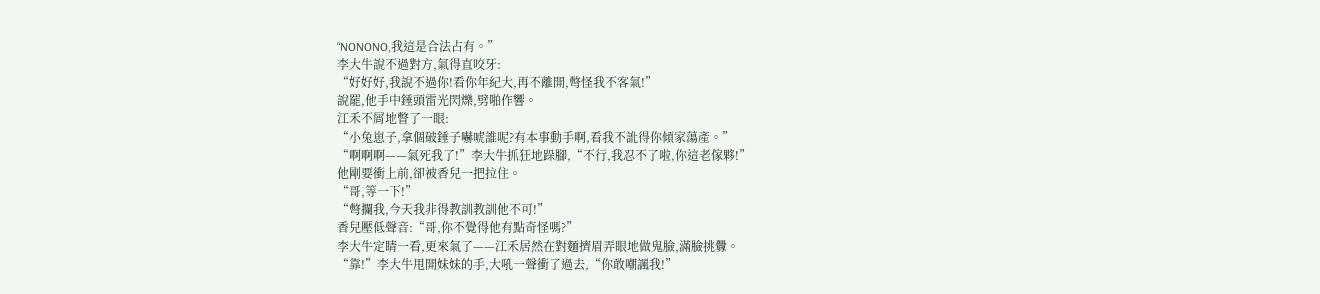“NONONO,我這是合法占有。”
李大牛說不過對方,氣得直咬牙:
“好好好,我說不過你!看你年紀大,再不離開,彆怪我不客氣!”
說罷,他手中錘頭雷光閃爍,劈啪作響。
江禾不屑地瞥了一眼:
“小兔崽子,拿個破錘子嚇唬誰呢?有本事動手啊,看我不訛得你傾家蕩產。”
“啊啊啊——氣死我了!”李大牛抓狂地跺腳,“不行,我忍不了啦,你這老傢夥!”
他剛要衝上前,卻被香兒一把拉住。
“哥,等一下!”
“彆攔我,今天我非得教訓教訓他不可!”
香兒壓低聲音:“哥,你不覺得他有點奇怪嗎?”
李大牛定睛一看,更來氣了——江禾居然在對麵擠眉弄眼地做鬼臉,滿臉挑釁。
“靠!”李大牛甩開妹妹的手,大吼一聲衝了過去,“你敢嘲諷我!”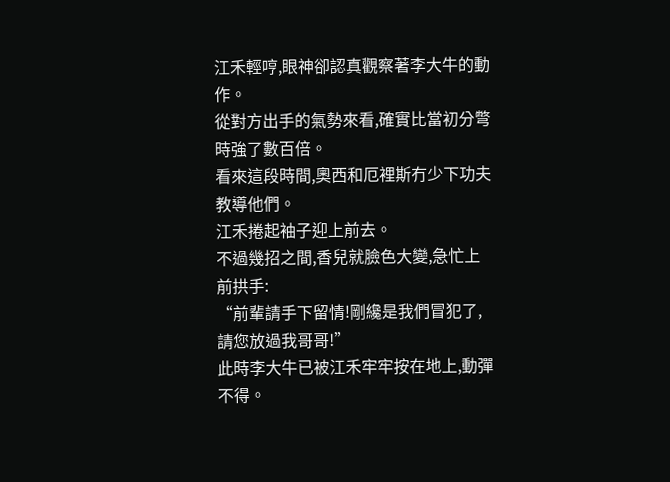江禾輕哼,眼神卻認真觀察著李大牛的動作。
從對方出手的氣勢來看,確實比當初分彆時強了數百倍。
看來這段時間,奧西和厄裡斯冇少下功夫教導他們。
江禾捲起袖子迎上前去。
不過幾招之間,香兒就臉色大變,急忙上前拱手:
“前輩請手下留情!剛纔是我們冒犯了,請您放過我哥哥!”
此時李大牛已被江禾牢牢按在地上,動彈不得。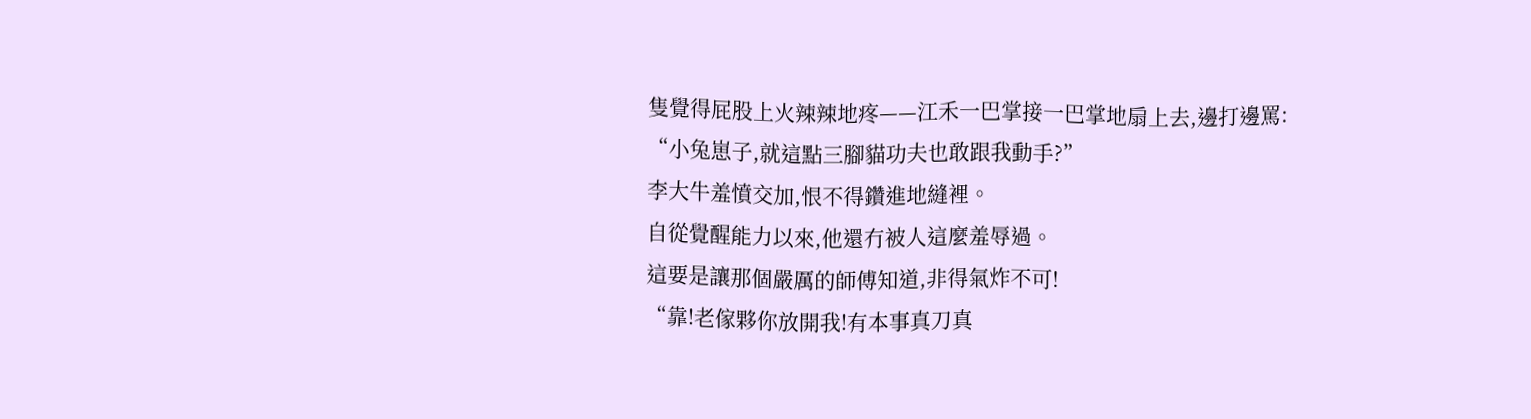隻覺得屁股上火辣辣地疼——江禾一巴掌接一巴掌地扇上去,邊打邊罵:
“小兔崽子,就這點三腳貓功夫也敢跟我動手?”
李大牛羞憤交加,恨不得鑽進地縫裡。
自從覺醒能力以來,他還冇被人這麼羞辱過。
這要是讓那個嚴厲的師傅知道,非得氣炸不可!
“靠!老傢夥你放開我!有本事真刀真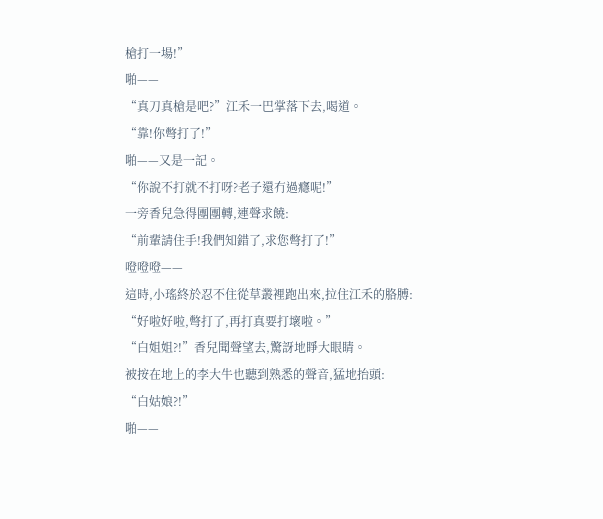槍打一場!”
啪——
“真刀真槍是吧?”江禾一巴掌落下去,喝道。
“靠!你彆打了!”
啪——又是一記。
“你說不打就不打呀?老子還冇過癮呢!”
一旁香兒急得團團轉,連聲求饒:
“前輩請住手!我們知錯了,求您彆打了!”
噔噔噔——
這時,小瑤終於忍不住從草叢裡跑出來,拉住江禾的胳膊:
“好啦好啦,彆打了,再打真要打壞啦。”
“白姐姐?!”香兒聞聲望去,驚訝地睜大眼睛。
被按在地上的李大牛也聽到熟悉的聲音,猛地抬頭:
“白姑娘?!”
啪——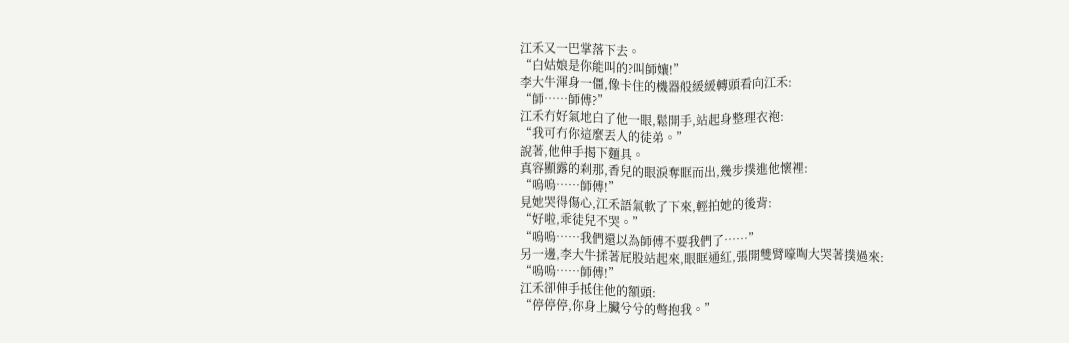江禾又一巴掌落下去。
“白姑娘是你能叫的?叫師孃!”
李大牛渾身一僵,像卡住的機器般緩緩轉頭看向江禾:
“師……師傅?”
江禾冇好氣地白了他一眼,鬆開手,站起身整理衣袍:
“我可冇你這麼丟人的徒弟。”
說著,他伸手揭下麵具。
真容顯露的刹那,香兒的眼淚奪眶而出,幾步撲進他懷裡:
“嗚嗚……師傅!”
見她哭得傷心,江禾語氣軟了下來,輕拍她的後背:
“好啦,乖徒兒不哭。”
“嗚嗚……我們還以為師傅不要我們了……”
另一邊,李大牛揉著屁股站起來,眼眶通紅,張開雙臂嚎啕大哭著撲過來:
“嗚嗚……師傅!”
江禾卻伸手抵住他的額頭:
“停停停,你身上臟兮兮的彆抱我。”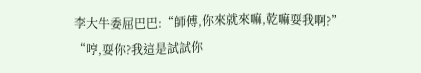李大牛委屈巴巴:“師傅,你來就來嘛,乾嘛耍我啊?”
“哼,耍你?我這是試試你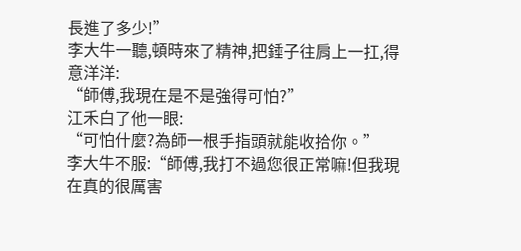長進了多少!”
李大牛一聽,頓時來了精神,把錘子往肩上一扛,得意洋洋:
“師傅,我現在是不是強得可怕?”
江禾白了他一眼:
“可怕什麼?為師一根手指頭就能收拾你。”
李大牛不服:“師傅,我打不過您很正常嘛!但我現在真的很厲害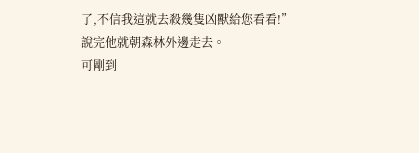了,不信我這就去殺幾隻凶獸給您看看!”
說完他就朝森林外邊走去。
可剛到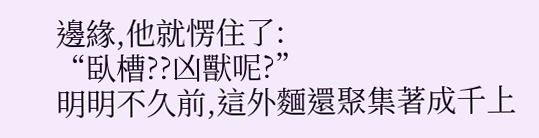邊緣,他就愣住了:
“臥槽??凶獸呢?”
明明不久前,這外麵還聚集著成千上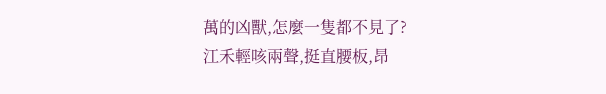萬的凶獸,怎麼一隻都不見了?
江禾輕咳兩聲,挺直腰板,昂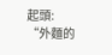起頭:
“外麵的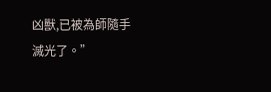凶獸,已被為師隨手滅光了。”